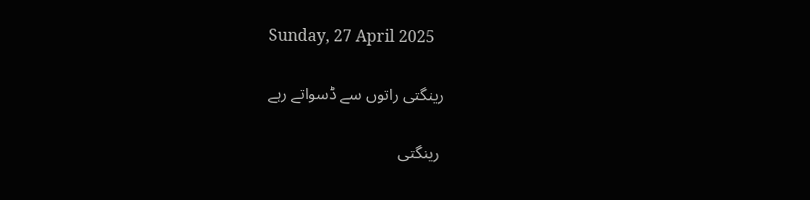Sunday, 27 April 2025

رینگتی راتوں سے ڈسواتے رہے

 رینگتی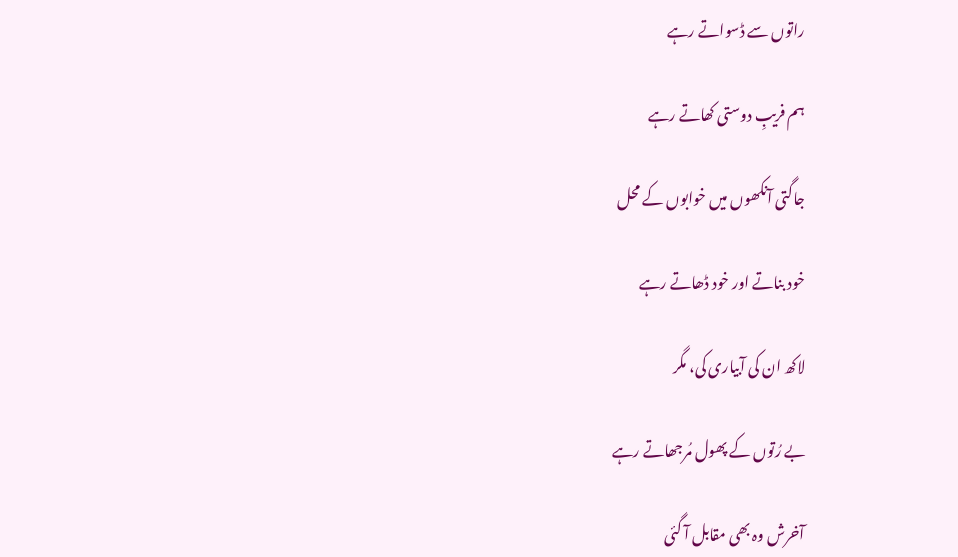راتوں سے ڈسواتے رہے

ہم فریبِ دوستی کھاتے رہے

جاگتی آنکھوں میں خوابوں کے محل

خود بناتے اور خود ڈھاتے رہے

لاکھ ان کی آبیاری کی، مگر

بے رُتوں کے پھول مُرجھاتے رہے

آخرش وہ بھی مقابل آ گئی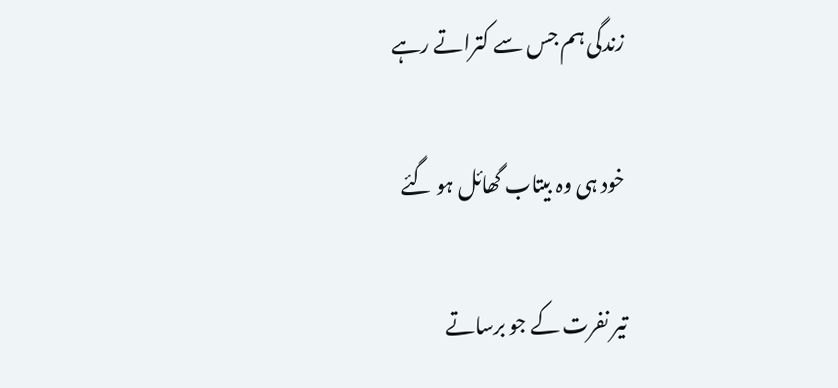زندگی ہم جس سے کتراتے رہے

خود ہی وہ بیتاب گھائل ہو گئے

تیر نفرت کے جو برساتے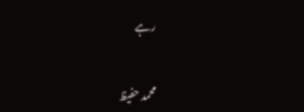رہے


محمد حفیظ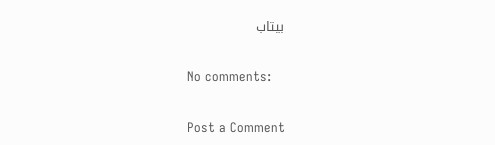بیتاب

No comments:

Post a Comment